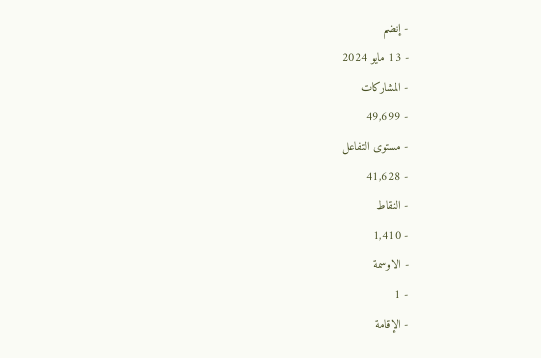- إنضم
- 13 مايو 2024
- المشاركات
- 49,699
- مستوى التفاعل
- 41,628
- النقاط
- 1,410
- الاوسمة
- 1
- الإقامة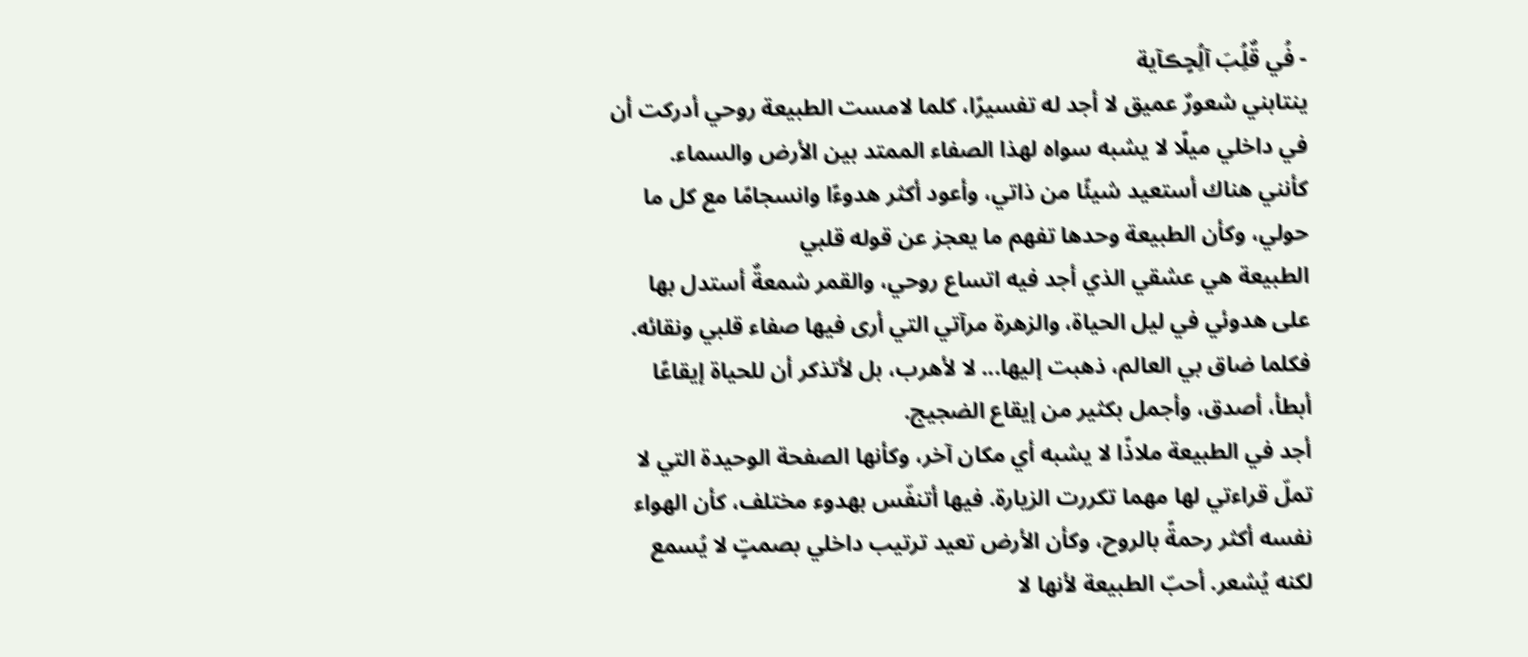- فُي قٌلُِبَ آلُِحٍڪآية
ينتابني شعورٌ عميق لا أجد له تفسيرًا، كلما لامست الطبيعة روحي أدركت أن في داخلي ميلًا لا يشبه سواه لهذا الصفاء الممتد بين الأرض والسماء.
كأنني هناك أستعيد شيئًا من ذاتي، وأعود أكثر هدوءًا وانسجامًا مع كل ما حولي، وكأن الطبيعة وحدها تفهم ما يعجز عن قوله قلبي
الطبيعة هي عشقي الذي أجد فيه اتساع روحي، والقمر شمعةٌ أستدل بها على هدوئي في ليل الحياة، والزهرة مرآتي التي أرى فيها صفاء قلبي ونقائه.
فكلما ضاق بي العالم، ذهبت إليها... لا لأهرب، بل لأتذكر أن للحياة إيقاعًا أبطأ، أصدق، وأجمل بكثير من إيقاع الضجيج.
أجد في الطبيعة ملاذًا لا يشبه أي مكان آخر، وكأنها الصفحة الوحيدة التي لا تملّ قراءتي لها مهما تكررت الزيارة. فيها أتنفّس بهدوء مختلف، كأن الهواء نفسه أكثر رحمةً بالروح، وكأن الأرض تعيد ترتيب داخلي بصمتٍ لا يُسمع لكنه يُشعر. أحبّ الطبيعة لأنها لا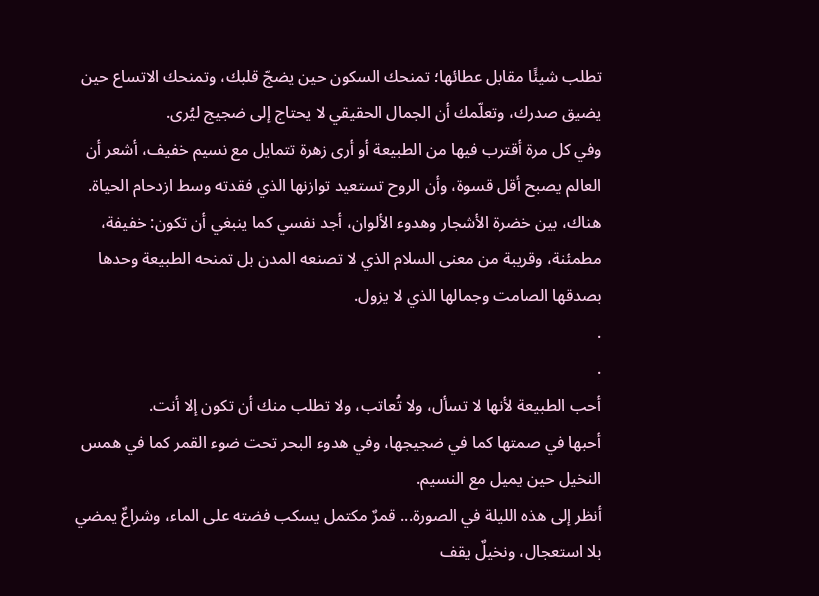تطلب شيئًا مقابل عطائها؛ تمنحك السكون حين يضجّ قلبك، وتمنحك الاتساع حين يضيق صدرك، وتعلّمك أن الجمال الحقيقي لا يحتاج إلى ضجيج ليُرى.
وفي كل مرة أقترب فيها من الطبيعة أو أرى زهرة تتمايل مع نسيم خفيف، أشعر أن العالم يصبح أقل قسوة، وأن الروح تستعيد توازنها الذي فقدته وسط ازدحام الحياة. هناك، بين خضرة الأشجار وهدوء الألوان، أجد نفسي كما ينبغي أن تكون: خفيفة، مطمئنة، وقريبة من معنى السلام الذي لا تصنعه المدن بل تمنحه الطبيعة وحدها بصدقها الصامت وجمالها الذي لا يزول.
.
.
أحب الطبيعة لأنها لا تسأل، ولا تُعاتب، ولا تطلب منك أن تكون إلا أنت.
أحبها في صمتها كما في ضجيجها، وفي هدوء البحر تحت ضوء القمر كما في همس النخيل حين يميل مع النسيم.
أنظر إلى هذه الليلة في الصورة... قمرٌ مكتمل يسكب فضته على الماء، وشراعٌ يمضي بلا استعجال، ونخيلٌ يقف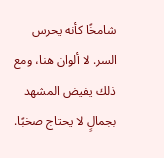شامخًا كأنه يحرس السر. لا ألوان هنا، ومع ذلك يفيض المشهد بجمالٍ لا يحتاج صخبًا.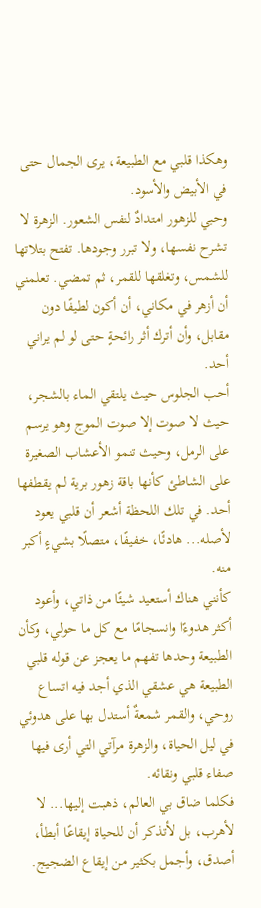وهكذا قلبي مع الطبيعة، يرى الجمال حتى في الأبيض والأسود.
وحبي للزهور امتدادٌ لنفس الشعور. الزهرة لا تشرح نفسها، ولا تبرر وجودها. تفتح بتلاتها للشمس، وتغلقها للقمر، ثم تمضي. تعلمني أن أزهر في مكاني، أن أكون لطيفًا دون مقابل، وأن أترك أثر رائحةٍ حتى لو لم يراني أحد.
أحب الجلوس حيث يلتقي الماء بالشجر، حيث لا صوت إلا صوت الموج وهو يرسم على الرمل، وحيث تنمو الأعشاب الصغيرة على الشاطئ كأنها باقة زهور برية لم يقطفها أحد. في تلك اللحظة أشعر أن قلبي يعود لأصله... هادئًا، خفيفًا، متصلًا بشيءٍ أكبر منه.
كأنني هناك أستعيد شيئًا من ذاتي، وأعود أكثر هدوءًا وانسجامًا مع كل ما حولي، وكأن الطبيعة وحدها تفهم ما يعجز عن قوله قلبي
الطبيعة هي عشقي الذي أجد فيه اتساع روحي، والقمر شمعةٌ أستدل بها على هدوئي في ليل الحياة، والزهرة مرآتي التي أرى فيها صفاء قلبي ونقائه.
فكلما ضاق بي العالم، ذهبت إليها... لا لأهرب، بل لأتذكر أن للحياة إيقاعًا أبطأ، أصدق، وأجمل بكثير من إيقاع الضجيج.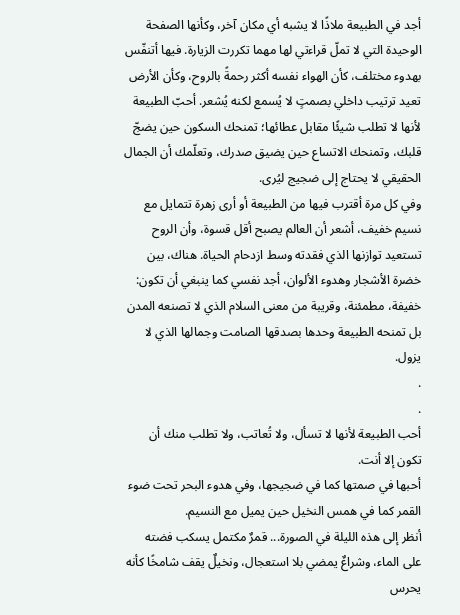أجد في الطبيعة ملاذًا لا يشبه أي مكان آخر، وكأنها الصفحة الوحيدة التي لا تملّ قراءتي لها مهما تكررت الزيارة. فيها أتنفّس بهدوء مختلف، كأن الهواء نفسه أكثر رحمةً بالروح، وكأن الأرض تعيد ترتيب داخلي بصمتٍ لا يُسمع لكنه يُشعر. أحبّ الطبيعة لأنها لا تطلب شيئًا مقابل عطائها؛ تمنحك السكون حين يضجّ قلبك، وتمنحك الاتساع حين يضيق صدرك، وتعلّمك أن الجمال الحقيقي لا يحتاج إلى ضجيج ليُرى.
وفي كل مرة أقترب فيها من الطبيعة أو أرى زهرة تتمايل مع نسيم خفيف، أشعر أن العالم يصبح أقل قسوة، وأن الروح تستعيد توازنها الذي فقدته وسط ازدحام الحياة. هناك، بين خضرة الأشجار وهدوء الألوان، أجد نفسي كما ينبغي أن تكون: خفيفة، مطمئنة، وقريبة من معنى السلام الذي لا تصنعه المدن بل تمنحه الطبيعة وحدها بصدقها الصامت وجمالها الذي لا يزول.
.
.
أحب الطبيعة لأنها لا تسأل، ولا تُعاتب، ولا تطلب منك أن تكون إلا أنت.
أحبها في صمتها كما في ضجيجها، وفي هدوء البحر تحت ضوء القمر كما في همس النخيل حين يميل مع النسيم.
أنظر إلى هذه الليلة في الصورة... قمرٌ مكتمل يسكب فضته على الماء، وشراعٌ يمضي بلا استعجال، ونخيلٌ يقف شامخًا كأنه يحرس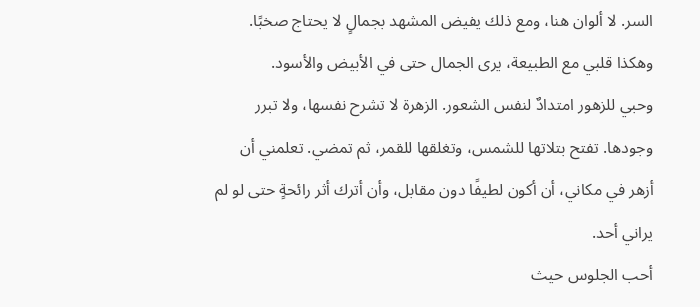السر. لا ألوان هنا، ومع ذلك يفيض المشهد بجمالٍ لا يحتاج صخبًا. وهكذا قلبي مع الطبيعة، يرى الجمال حتى في الأبيض والأسود.
وحبي للزهور امتدادٌ لنفس الشعور. الزهرة لا تشرح نفسها، ولا تبرر وجودها. تفتح بتلاتها للشمس، وتغلقها للقمر، ثم تمضي. تعلمني أن أزهر في مكاني، أن أكون لطيفًا دون مقابل، وأن أترك أثر رائحةٍ حتى لو لم يراني أحد.
أحب الجلوس حيث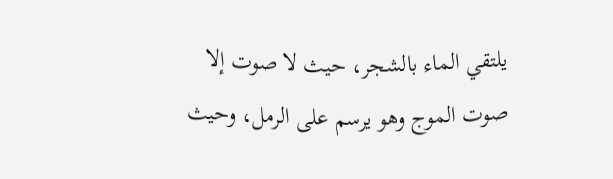يلتقي الماء بالشجر، حيث لا صوت إلا صوت الموج وهو يرسم على الرمل، وحيث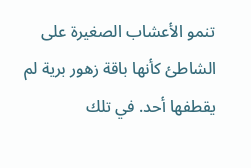تنمو الأعشاب الصغيرة على الشاطئ كأنها باقة زهور برية لم يقطفها أحد. في تلك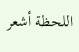اللحظة أشعر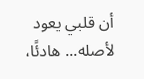أن قلبي يعود لأصله... هادئًا،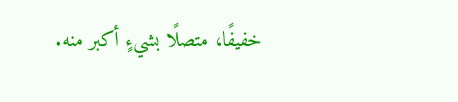خفيفًا، متصلًا بشيءٍ أكبر منه.